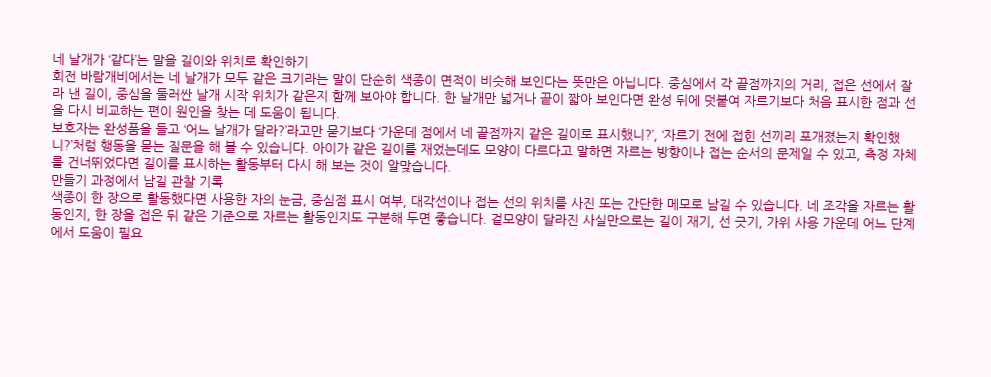네 날개가 ‘같다’는 말을 길이와 위치로 확인하기
회전 바람개비에서는 네 날개가 모두 같은 크기라는 말이 단순히 색종이 면적이 비슷해 보인다는 뜻만은 아닙니다. 중심에서 각 끝점까지의 거리, 접은 선에서 잘라 낸 길이, 중심을 둘러싼 날개 시작 위치가 같은지 함께 보아야 합니다. 한 날개만 넓거나 끝이 짧아 보인다면 완성 뒤에 덧붙여 자르기보다 처음 표시한 점과 선을 다시 비교하는 편이 원인을 찾는 데 도움이 됩니다.
보호자는 완성품을 들고 ‘어느 날개가 달라?’라고만 묻기보다 ‘가운데 점에서 네 끝점까지 같은 길이로 표시했니?’, ‘자르기 전에 접힌 선끼리 포개졌는지 확인했니?’처럼 행동을 묻는 질문을 해 볼 수 있습니다. 아이가 같은 길이를 재었는데도 모양이 다르다고 말하면 자르는 방향이나 접는 순서의 문제일 수 있고, 측정 자체를 건너뛰었다면 길이를 표시하는 활동부터 다시 해 보는 것이 알맞습니다.
만들기 과정에서 남길 관찰 기록
색종이 한 장으로 활동했다면 사용한 자의 눈금, 중심점 표시 여부, 대각선이나 접는 선의 위치를 사진 또는 간단한 메모로 남길 수 있습니다. 네 조각을 자르는 활동인지, 한 장을 접은 뒤 같은 기준으로 자르는 활동인지도 구분해 두면 좋습니다. 겉모양이 달라진 사실만으로는 길이 재기, 선 긋기, 가위 사용 가운데 어느 단계에서 도움이 필요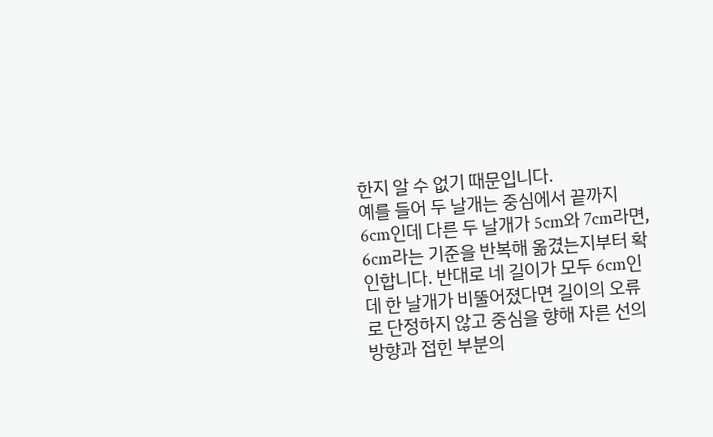한지 알 수 없기 때문입니다.
예를 들어 두 날개는 중심에서 끝까지 6cm인데 다른 두 날개가 5cm와 7cm라면, 6cm라는 기준을 반복해 옮겼는지부터 확인합니다. 반대로 네 길이가 모두 6cm인데 한 날개가 비뚤어졌다면 길이의 오류로 단정하지 않고 중심을 향해 자른 선의 방향과 접힌 부분의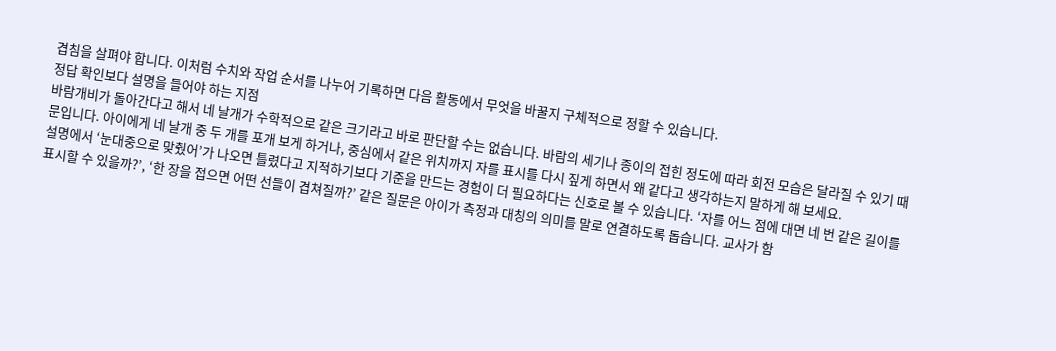겹침을 살펴야 합니다. 이처럼 수치와 작업 순서를 나누어 기록하면 다음 활동에서 무엇을 바꿀지 구체적으로 정할 수 있습니다.
정답 확인보다 설명을 들어야 하는 지점
바람개비가 돌아간다고 해서 네 날개가 수학적으로 같은 크기라고 바로 판단할 수는 없습니다. 바람의 세기나 종이의 접힌 정도에 따라 회전 모습은 달라질 수 있기 때문입니다. 아이에게 네 날개 중 두 개를 포개 보게 하거나, 중심에서 같은 위치까지 자를 표시를 다시 짚게 하면서 왜 같다고 생각하는지 말하게 해 보세요.
설명에서 ‘눈대중으로 맞췄어’가 나오면 틀렸다고 지적하기보다 기준을 만드는 경험이 더 필요하다는 신호로 볼 수 있습니다. ‘자를 어느 점에 대면 네 번 같은 길이를 표시할 수 있을까?’, ‘한 장을 접으면 어떤 선들이 겹쳐질까?’ 같은 질문은 아이가 측정과 대칭의 의미를 말로 연결하도록 돕습니다. 교사가 함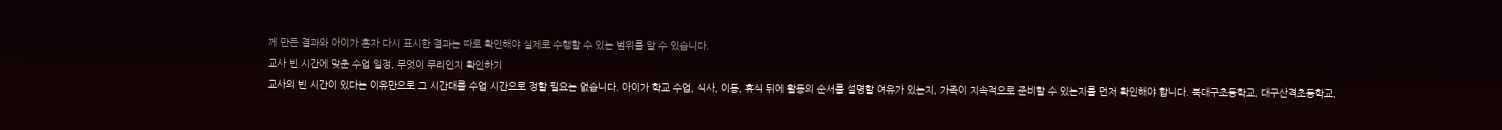께 만든 결과와 아이가 혼자 다시 표시한 결과는 따로 확인해야 실제로 수행할 수 있는 범위를 알 수 있습니다.
교사 빈 시간에 맞춘 수업 일정, 무엇이 무리인지 확인하기
교사의 빈 시간이 있다는 이유만으로 그 시간대를 수업 시간으로 정할 필요는 없습니다. 아이가 학교 수업, 식사, 이동, 휴식 뒤에 활동의 순서를 설명할 여유가 있는지, 가족이 지속적으로 준비할 수 있는지를 먼저 확인해야 합니다. 북대구초등학교, 대구산격초등학교,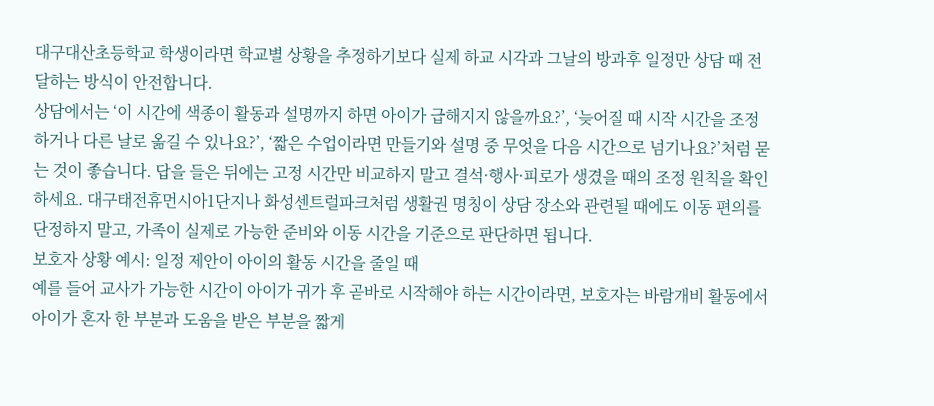대구대산초등학교 학생이라면 학교별 상황을 추정하기보다 실제 하교 시각과 그날의 방과후 일정만 상담 때 전달하는 방식이 안전합니다.
상담에서는 ‘이 시간에 색종이 활동과 설명까지 하면 아이가 급해지지 않을까요?’, ‘늦어질 때 시작 시간을 조정하거나 다른 날로 옮길 수 있나요?’, ‘짧은 수업이라면 만들기와 설명 중 무엇을 다음 시간으로 넘기나요?’처럼 묻는 것이 좋습니다. 답을 들은 뒤에는 고정 시간만 비교하지 말고 결석·행사·피로가 생겼을 때의 조정 원칙을 확인하세요. 대구태전휴먼시아1단지나 화성센트럴파크처럼 생활권 명칭이 상담 장소와 관련될 때에도 이동 편의를 단정하지 말고, 가족이 실제로 가능한 준비와 이동 시간을 기준으로 판단하면 됩니다.
보호자 상황 예시: 일정 제안이 아이의 활동 시간을 줄일 때
예를 들어 교사가 가능한 시간이 아이가 귀가 후 곧바로 시작해야 하는 시간이라면, 보호자는 바람개비 활동에서 아이가 혼자 한 부분과 도움을 받은 부분을 짧게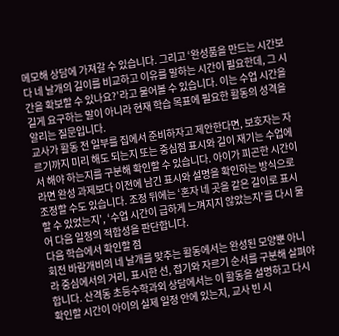메모해 상담에 가져갈 수 있습니다. 그리고 ‘완성품을 만드는 시간보다 네 날개의 길이를 비교하고 이유를 말하는 시간이 필요한데, 그 시간을 확보할 수 있나요?’라고 물어볼 수 있습니다. 이는 수업 시간을 길게 요구하는 말이 아니라 현재 학습 목표에 필요한 활동의 성격을 알리는 질문입니다.
교사가 활동 전 일부를 집에서 준비하자고 제안한다면, 보호자는 자르기까지 미리 해도 되는지 또는 중심점 표시와 길이 재기는 수업에서 해야 하는지를 구분해 확인할 수 있습니다. 아이가 피곤한 시간이라면 완성 과제보다 이전에 남긴 표시와 설명을 확인하는 방식으로 조정할 수도 있습니다. 조정 뒤에는 ‘혼자 네 곳을 같은 길이로 표시할 수 있었는지’, ‘수업 시간이 급하게 느껴지지 않았는지’를 다시 물어 다음 일정의 적합성을 판단합니다.
다음 학습에서 확인할 점
회전 바람개비의 네 날개를 맞추는 활동에서는 완성된 모양뿐 아니라 중심에서의 거리, 표시한 선, 접기와 자르기 순서를 구분해 살펴야 합니다. 산격동 초등수학과외 상담에서는 이 활동을 설명하고 다시 확인할 시간이 아이의 실제 일정 안에 있는지, 교사 빈 시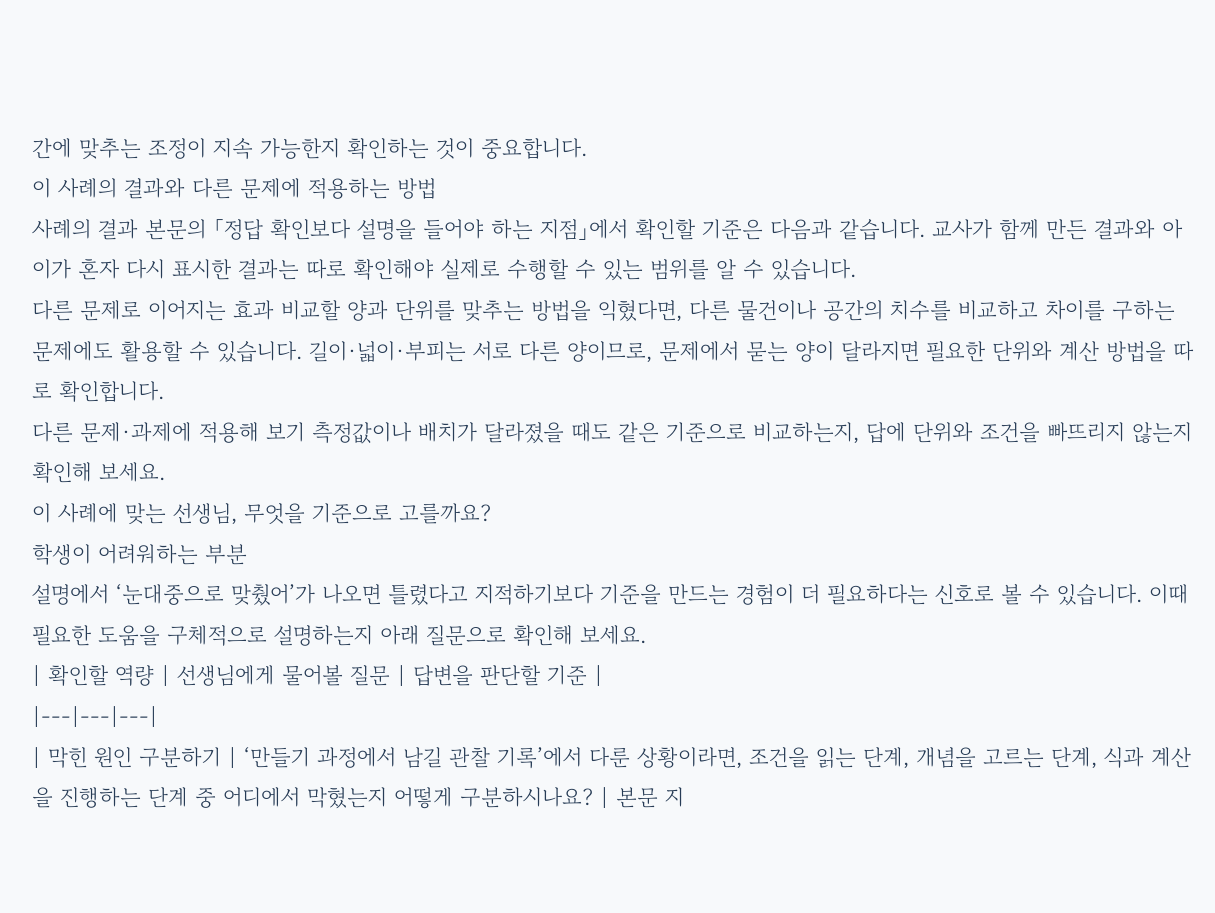간에 맞추는 조정이 지속 가능한지 확인하는 것이 중요합니다.
이 사례의 결과와 다른 문제에 적용하는 방법
사례의 결과 본문의 「정답 확인보다 설명을 들어야 하는 지점」에서 확인할 기준은 다음과 같습니다. 교사가 함께 만든 결과와 아이가 혼자 다시 표시한 결과는 따로 확인해야 실제로 수행할 수 있는 범위를 알 수 있습니다.
다른 문제로 이어지는 효과 비교할 양과 단위를 맞추는 방법을 익혔다면, 다른 물건이나 공간의 치수를 비교하고 차이를 구하는 문제에도 활용할 수 있습니다. 길이·넓이·부피는 서로 다른 양이므로, 문제에서 묻는 양이 달라지면 필요한 단위와 계산 방법을 따로 확인합니다.
다른 문제·과제에 적용해 보기 측정값이나 배치가 달라졌을 때도 같은 기준으로 비교하는지, 답에 단위와 조건을 빠뜨리지 않는지 확인해 보세요.
이 사례에 맞는 선생님, 무엇을 기준으로 고를까요?
학생이 어려워하는 부분
설명에서 ‘눈대중으로 맞췄어’가 나오면 틀렸다고 지적하기보다 기준을 만드는 경험이 더 필요하다는 신호로 볼 수 있습니다. 이때 필요한 도움을 구체적으로 설명하는지 아래 질문으로 확인해 보세요.
| 확인할 역량 | 선생님에게 물어볼 질문 | 답변을 판단할 기준 |
|---|---|---|
| 막힌 원인 구분하기 | ‘만들기 과정에서 남길 관찰 기록’에서 다룬 상황이라면, 조건을 읽는 단계, 개념을 고르는 단계, 식과 계산을 진행하는 단계 중 어디에서 막혔는지 어떻게 구분하시나요? | 본문 지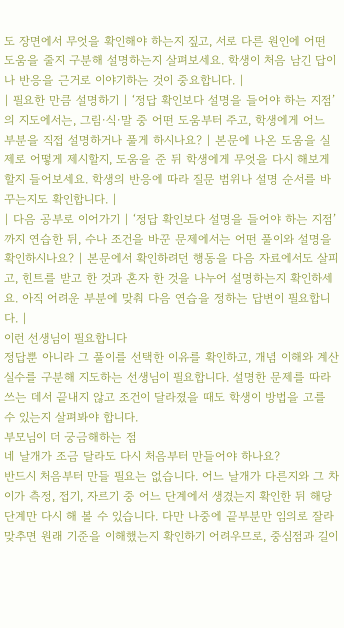도 장면에서 무엇을 확인해야 하는지 짚고, 서로 다른 원인에 어떤 도움을 줄지 구분해 설명하는지 살펴보세요. 학생이 처음 남긴 답이나 반응을 근거로 이야기하는 것이 중요합니다. |
| 필요한 만큼 설명하기 | ‘정답 확인보다 설명을 들어야 하는 지점’의 지도에서는, 그림·식·말 중 어떤 도움부터 주고, 학생에게 어느 부분을 직접 설명하거나 풀게 하시나요? | 본문에 나온 도움을 실제로 어떻게 제시할지, 도움을 준 뒤 학생에게 무엇을 다시 해보게 할지 들어보세요. 학생의 반응에 따라 질문 범위나 설명 순서를 바꾸는지도 확인합니다. |
| 다음 공부로 이어가기 | ‘정답 확인보다 설명을 들어야 하는 지점’까지 연습한 뒤, 수나 조건을 바꾼 문제에서는 어떤 풀이와 설명을 확인하시나요? | 본문에서 확인하려던 행동을 다음 자료에서도 살피고, 힌트를 받고 한 것과 혼자 한 것을 나누어 설명하는지 확인하세요. 아직 어려운 부분에 맞춰 다음 연습을 정하는 답변이 필요합니다. |
이런 선생님이 필요합니다
정답뿐 아니라 그 풀이를 선택한 이유를 확인하고, 개념 이해와 계산 실수를 구분해 지도하는 선생님이 필요합니다. 설명한 문제를 따라 쓰는 데서 끝내지 않고 조건이 달라졌을 때도 학생이 방법을 고를 수 있는지 살펴봐야 합니다.
부모님이 더 궁금해하는 점
네 날개가 조금 달라도 다시 처음부터 만들어야 하나요?
반드시 처음부터 만들 필요는 없습니다. 어느 날개가 다른지와 그 차이가 측정, 접기, 자르기 중 어느 단계에서 생겼는지 확인한 뒤 해당 단계만 다시 해 볼 수 있습니다. 다만 나중에 끝부분만 임의로 잘라 맞추면 원래 기준을 이해했는지 확인하기 어려우므로, 중심점과 길이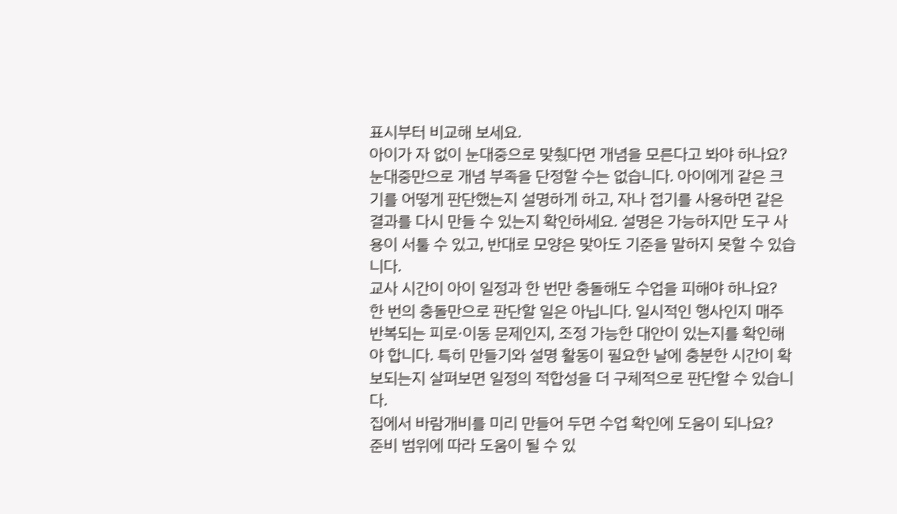표시부터 비교해 보세요.
아이가 자 없이 눈대중으로 맞췄다면 개념을 모른다고 봐야 하나요?
눈대중만으로 개념 부족을 단정할 수는 없습니다. 아이에게 같은 크기를 어떻게 판단했는지 설명하게 하고, 자나 접기를 사용하면 같은 결과를 다시 만들 수 있는지 확인하세요. 설명은 가능하지만 도구 사용이 서툴 수 있고, 반대로 모양은 맞아도 기준을 말하지 못할 수 있습니다.
교사 시간이 아이 일정과 한 번만 충돌해도 수업을 피해야 하나요?
한 번의 충돌만으로 판단할 일은 아닙니다. 일시적인 행사인지 매주 반복되는 피로·이동 문제인지, 조정 가능한 대안이 있는지를 확인해야 합니다. 특히 만들기와 설명 활동이 필요한 날에 충분한 시간이 확보되는지 살펴보면 일정의 적합성을 더 구체적으로 판단할 수 있습니다.
집에서 바람개비를 미리 만들어 두면 수업 확인에 도움이 되나요?
준비 범위에 따라 도움이 될 수 있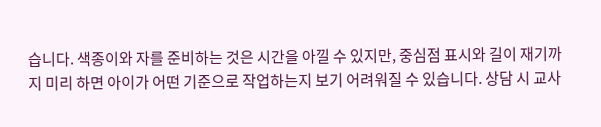습니다. 색종이와 자를 준비하는 것은 시간을 아낄 수 있지만, 중심점 표시와 길이 재기까지 미리 하면 아이가 어떤 기준으로 작업하는지 보기 어려워질 수 있습니다. 상담 시 교사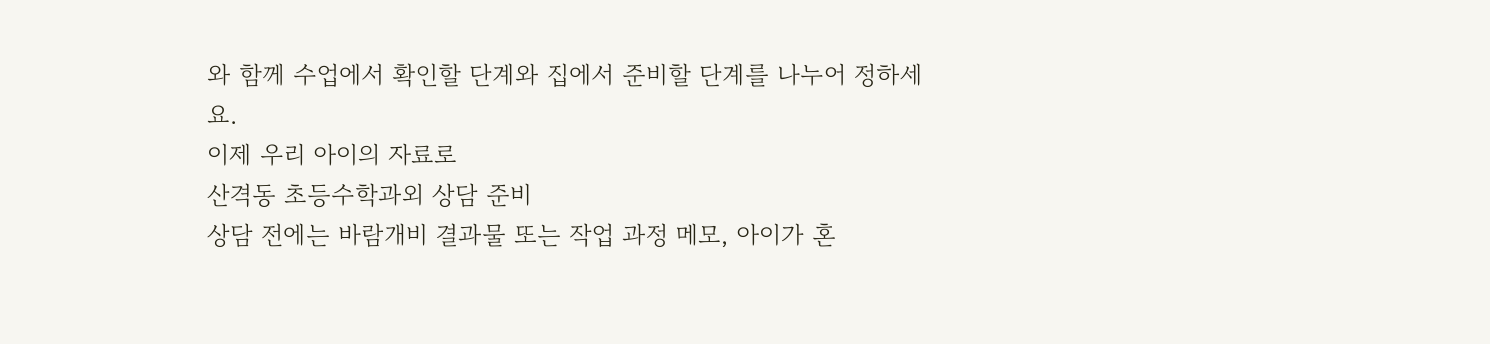와 함께 수업에서 확인할 단계와 집에서 준비할 단계를 나누어 정하세요.
이제 우리 아이의 자료로
산격동 초등수학과외 상담 준비
상담 전에는 바람개비 결과물 또는 작업 과정 메모, 아이가 혼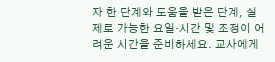자 한 단계와 도움을 받은 단계, 실제로 가능한 요일·시간 및 조정이 어려운 시간을 준비하세요. 교사에게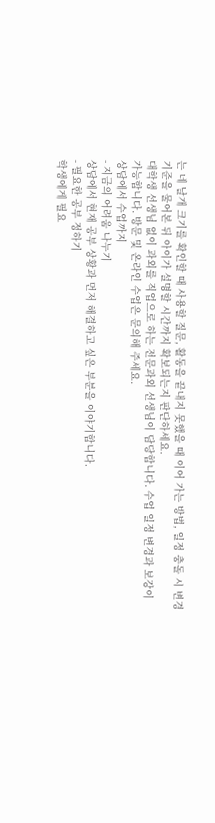는 네 날개 크기를 확인할 때 사용할 질문, 활동을 끝내지 못했을 때 이어 가는 방법, 일정 충돌 시 변경 기준을 물어본 뒤 아이가 설명할 시간까지 확보되는지 판단하세요.
대학생 선생님 없이 과외를 직업으로 하는 전문과외 선생님이 담당합니다. 수업 일정 변경과 보강이 가능합니다. 방문 및 온라인 수업은 문의해 주세요.
상담에서 수업까지
- 지금의 어려움 나누기
상담에서 현재 공부 상황과 먼저 해결하고 싶은 부분을 이야기합니다.
- 필요한 공부 정하기
학생에게 필요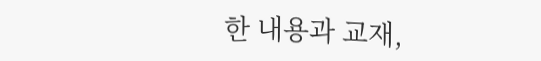한 내용과 교재,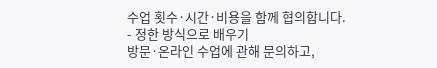수업 횟수·시간·비용을 함께 협의합니다.
- 정한 방식으로 배우기
방문·온라인 수업에 관해 문의하고,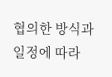협의한 방식과 일정에 따라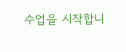수업을 시작합니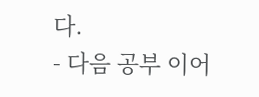다.
- 다음 공부 이어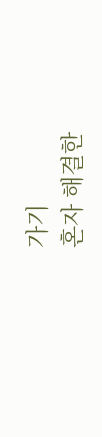가기
혼자 해결한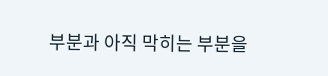부분과 아직 막히는 부분을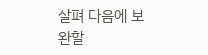살펴 다음에 보완할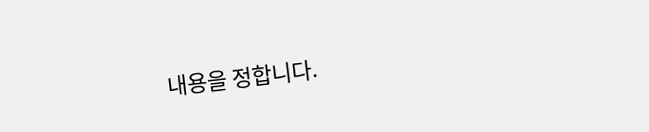내용을 정합니다.